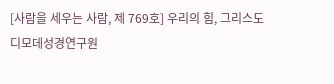[사람을 세우는 사람, 제 769호] 우리의 힘, 그리스도
디모데성경연구원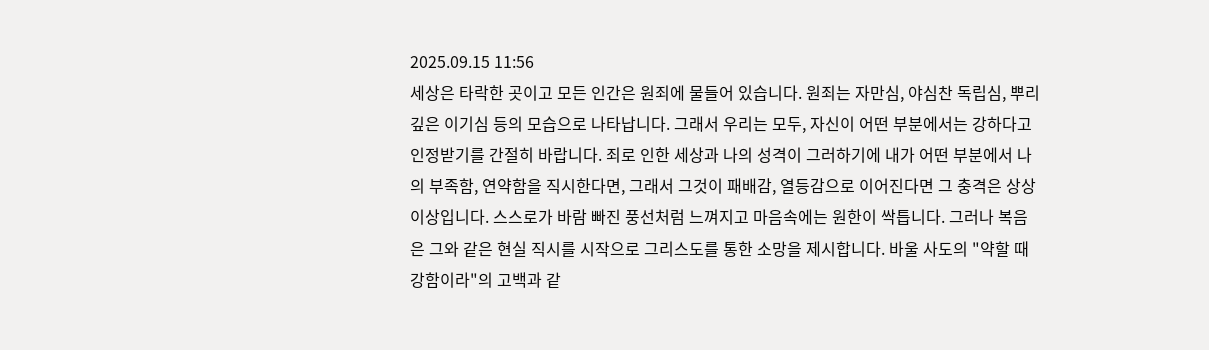2025.09.15 11:56
세상은 타락한 곳이고 모든 인간은 원죄에 물들어 있습니다. 원죄는 자만심, 야심찬 독립심, 뿌리 깊은 이기심 등의 모습으로 나타납니다. 그래서 우리는 모두, 자신이 어떤 부분에서는 강하다고 인정받기를 간절히 바랍니다. 죄로 인한 세상과 나의 성격이 그러하기에 내가 어떤 부분에서 나의 부족함, 연약함을 직시한다면, 그래서 그것이 패배감, 열등감으로 이어진다면 그 충격은 상상 이상입니다. 스스로가 바람 빠진 풍선처럼 느껴지고 마음속에는 원한이 싹틉니다. 그러나 복음은 그와 같은 현실 직시를 시작으로 그리스도를 통한 소망을 제시합니다. 바울 사도의 "약할 때 강함이라"의 고백과 같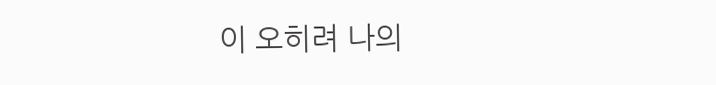이 오히려 나의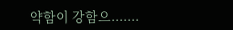약함이 강함으.......